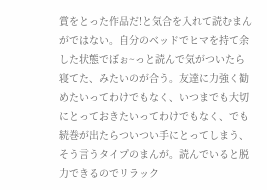賞をとった作品だ!と気合を入れて読むまんがではない。自分のベッドでヒマを持て余した状態でぼぉ~っと読んで気がついたら寝てた、みたいのが合う。友達に力強く勧めたいってわけでもなく、いつまでも大切にとっておきたいってわけでもなく、でも続巻が出たらついつい手にとってしまう、そう言うタイプのまんが。読んでいると脱力できるのでリラック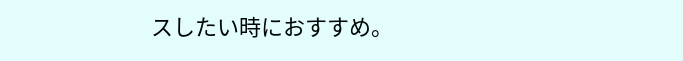スしたい時におすすめ。